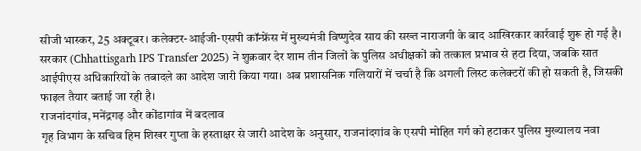सीजी भास्कर, 25 अक्टूबर। कलेक्टर-आईजी-एसपी कॉन्फ्रेंस में मुख्यमंत्री विष्णुदेव साय की सख्त नाराजगी के बाद आखिरकार कार्रवाई शुरू हो गई है। सरकार (Chhattisgarh IPS Transfer 2025) ने शुक्रवार देर शाम तीन जिलों के पुलिस अधीक्षकों को तत्काल प्रभाव से हटा दिया, जबकि सात आईपीएस अधिकारियों के तबादले का आदेश जारी किया गया। अब प्रशासनिक गलियारों में चर्चा है कि अगली लिस्ट कलेक्टरों की हो सकती है, जिसकी फाइल तैयार बताई जा रही है।
राजनांदगांव, मनेंद्रगढ़ और कोंडागांव में बदलाव
गृह विभाग के सचिव हिम शिखर गुप्ता के हस्ताक्षर से जारी आदेश के अनुसार, राजनांदगांव के एसपी मोहित गर्ग को हटाकर पुलिस मुख्यालय नवा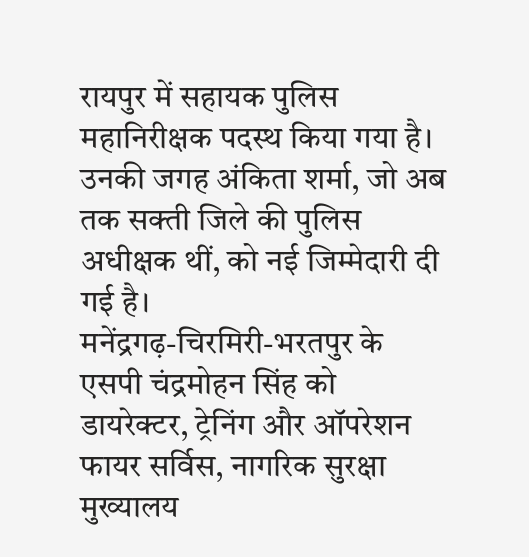रायपुर में सहायक पुलिस महानिरीक्षक पदस्थ किया गया है। उनकी जगह अंकिता शर्मा, जो अब तक सक्ती जिले की पुलिस अधीक्षक थीं, को नई जिम्मेदारी दी गई है।
मनेंद्रगढ़-चिरमिरी-भरतपुर के एसपी चंद्रमोहन सिंह को डायरेक्टर, ट्रेनिंग और ऑपरेशन फायर सर्विस, नागरिक सुरक्षा मुख्यालय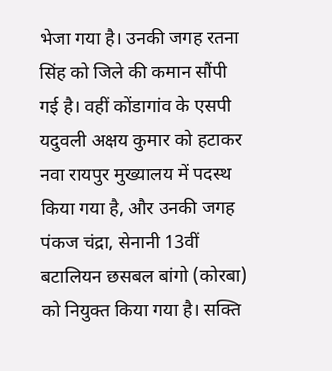भेजा गया है। उनकी जगह रतना सिंह को जिले की कमान सौंपी गई है। वहीं कोंडागांव के एसपी यदुवली अक्षय कुमार को हटाकर नवा रायपुर मुख्यालय में पदस्थ किया गया है, और उनकी जगह पंकज चंद्रा, सेनानी 13वीं बटालियन छसबल बांगो (कोरबा) को नियुक्त किया गया है। सक्ति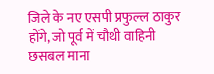जिले के नए एसपी प्रफुल्ल ठाकुर होंगे, जो पूर्व में चौथी वाहिनी छसबल माना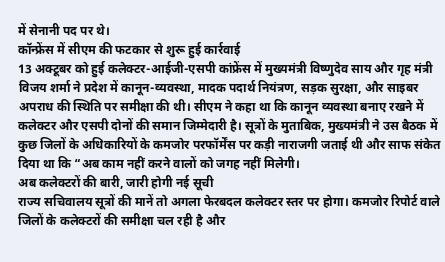में सेनानी पद पर थे।
कॉन्फ्रेंस में सीएम की फटकार से शुरू हुई कार्रवाई
13 अक्टूबर को हुई कलेक्टर-आईजी-एसपी कांफ्रेंस में मुख्यमंत्री विष्णुदेव साय और गृह मंत्री विजय शर्मा ने प्रदेश में कानून-व्यवस्था, मादक पदार्थ नियंत्रण, सड़क सुरक्षा, और साइबर अपराध की स्थिति पर समीक्षा की थी। सीएम ने कहा था कि कानून व्यवस्था बनाए रखने में कलेक्टर और एसपी दोनों की समान जिम्मेदारी है। सूत्रों के मुताबिक, मुख्यमंत्री ने उस बैठक में कुछ जिलों के अधिकारियों के कमजोर परफॉर्मेंस पर कड़ी नाराजगी जताई थी और साफ संकेत दिया था कि “अब काम नहीं करने वालों को जगह नहीं मिलेगी।
अब कलेक्टरों की बारी, जारी होगी नई सूची
राज्य सचिवालय सूत्रों की मानें तो अगला फेरबदल कलेक्टर स्तर पर होगा। कमजोर रिपोर्ट वाले जिलों के कलेक्टरों की समीक्षा चल रही है और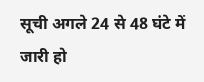सूची अगले 24 से 48 घंटे में जारी हो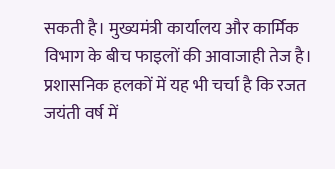सकती है। मुख्यमंत्री कार्यालय और कार्मिक विभाग के बीच फाइलों की आवाजाही तेज है। प्रशासनिक हलकों में यह भी चर्चा है कि रजत जयंती वर्ष में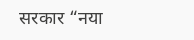सरकार “नया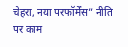चेहरा, नया परफॉर्मेंस” नीति पर काम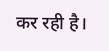कर रही है।